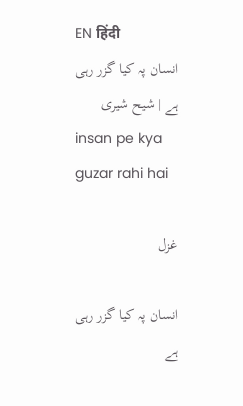EN हिंदी
انسان پہ کیا گزر رہی ہے | شیح شیری
insan pe kya guzar rahi hai

غزل

انسان پہ کیا گزر رہی ہے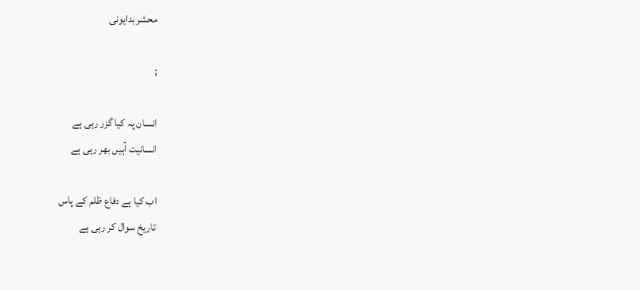محشر بدایونی

;

انسان پہ کیا گزر رہی ہے
انسانیت آہیں بھر رہی ہے

اب کیا ہے دفاع ظلم کے پاس
تاریخ سوال کر رہی ہے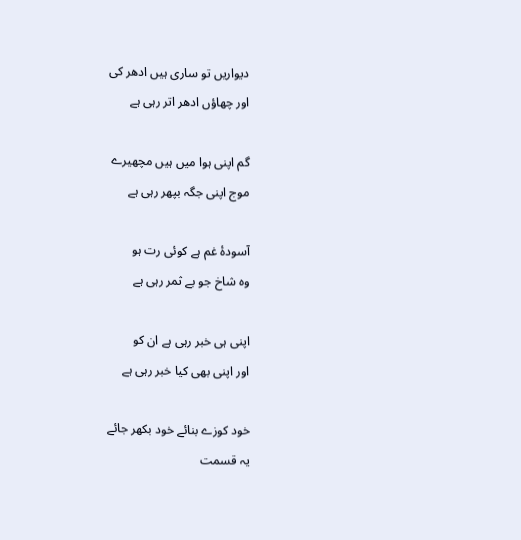دیواریں تو ساری ہیں ادھر کی
اور چھاؤں ادھر اتر رہی ہے

گم اپنی ہوا میں ہیں مچھیرے
موج اپنی جگہ بپھر رہی ہے

آسودۂ غم ہے کوئی رت ہو
وہ شاخ جو بے ثمر رہی ہے

اپنی ہی خبر رہی ہے ان کو
اور اپنی بھی کیا خبر رہی ہے

خود کوزے بنائے خود بکھر جائے
یہ قسمت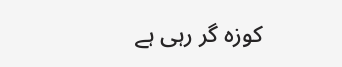کوزہ گر رہی ہے